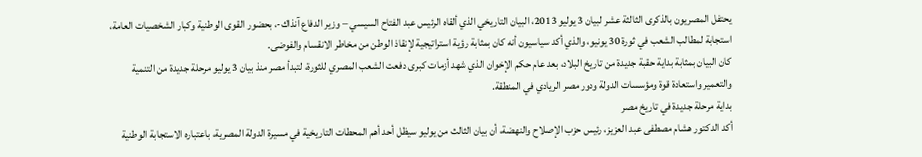يحتفل المصريون بالذكرى الثالثة عشر لبيان 3 يوليو 2013، البيان التاريخي الذي ألقاه الرئيس عبد الفتاح السيسي – وزير الدفاع آنذاك-، بحضور القوى الوطنية وكبار الشخصيات العامة، استجابة لمطالب الشعب في ثورة 30 يونيو، والذي أكد سياسيون أنه كان بمثابة رؤية استراتيجية لإنقاذ الوطن من مخاطر الانقسام والفوضى.
كان البيان بمثابة بداية حقبة جديدة من تاريخ البلاد، بعد عام حكم الإخوان الذي شهد أزمات كبرى دفعت الشعب المصري للثورة، لتبدأ مصر منذ بيان 3 يوليو مرحلة جديدة من التنمية والتعمير واستعادة قوة ومؤسسات الدولة ودور مصر الريادي في المنطقة.
بداية مرحلة جديدة في تاريخ مصر
أكد الدكتور هشام مصطفى عبد العزيز، رئيس حزب الإصلاح والنهضة، أن بيان الثالث من يوليو سيظل أحد أهم المحطات التاريخية في مسيرة الدولة المصرية، باعتباره الاستجابة الوطنية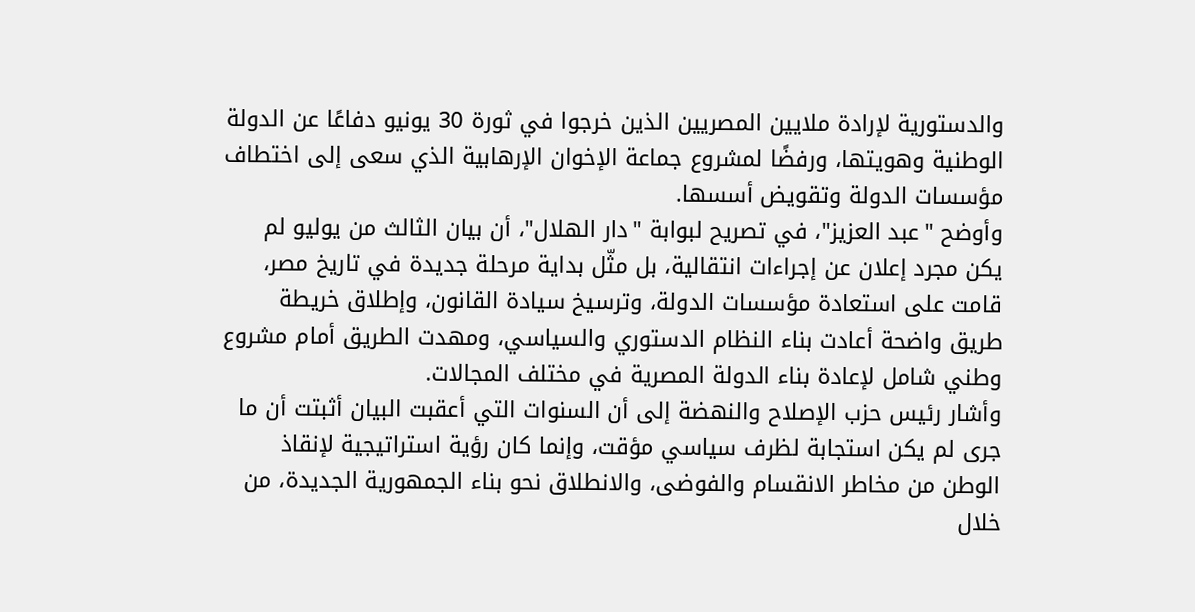والدستورية لإرادة ملايين المصريين الذين خرجوا في ثورة 30 يونيو دفاعًا عن الدولة الوطنية وهويتها، ورفضًا لمشروع جماعة الإخوان الإرهابية الذي سعى إلى اختطاف مؤسسات الدولة وتقويض أسسها.
وأوضح "عبد العزيز"، في تصريح لبوابة "دار الهلال"، أن بيان الثالث من يوليو لم يكن مجرد إعلان عن إجراءات انتقالية، بل مثّل بداية مرحلة جديدة في تاريخ مصر، قامت على استعادة مؤسسات الدولة، وترسيخ سيادة القانون، وإطلاق خريطة طريق واضحة أعادت بناء النظام الدستوري والسياسي، ومهدت الطريق أمام مشروع وطني شامل لإعادة بناء الدولة المصرية في مختلف المجالات.
وأشار رئيس حزب الإصلاح والنهضة إلى أن السنوات التي أعقبت البيان أثبتت أن ما جرى لم يكن استجابة لظرف سياسي مؤقت، وإنما كان رؤية استراتيجية لإنقاذ الوطن من مخاطر الانقسام والفوضى، والانطلاق نحو بناء الجمهورية الجديدة، من خلال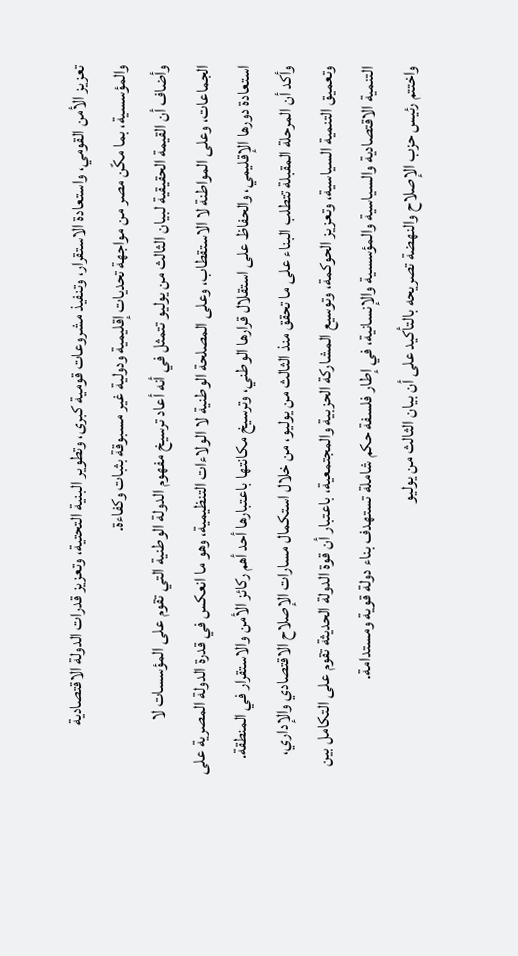تعزيز الأمن القومي، واستعادة الاستقرار، وتنفيذ مشروعات قومية كبرى، وتطوير البنية التحتية، وتعزيز قدرات الدولة الاقتصادية والمؤسسية، بما مكّن مصر من مواجهة تحديات إقليمية ودولية غير مسبوقة بثبات وكفاءة.
وأضاف أن القيمة الحقيقية لبيان الثالث من يوليو تتمثل في أنه أعاد ترسيخ مفهوم الدولة الوطنية التي تقوم على المؤسسات لا الجماعات، وعلى المواطنة لا الاستقطاب، وعلى المصلحة الوطنية لا الولاءات التنظيمية، وهو ما انعكس في قدرة الدولة المصرية على استعادة دورها الإقليمي، والحفاظ على استقلال قرارها الوطني، وترسيخ مكانتها باعتبارها أحد أهم ركائز الأمن والاستقرار في المنطقة.
وأكد أن المرحلة المقبلة تتطلب البناء على ما تحقق منذ الثالث من يوليو، من خلال استكمال مسارات الإصلاح الاقتصادي والإداري، وتعميق التنمية السياسية، وتعزيز الحوكمة، وتوسيع المشاركة الحزبية والمجتمعية، باعتبار أن قوة الدولة الحديثة تقوم على التكامل بين التنمية الاقتصادية والسياسية والمؤسسية والإنسانية، في إطار فلسفة حكم شاملة تستهدف بناء دولة قوية ومستدامة.
واختتم رئيس حزب الإصلاح والنهضة تصريحه بالتأكيد على أن بيان الثالث من يوليو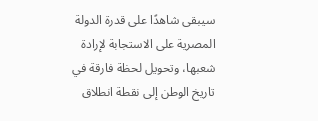سيبقى شاهدًا على قدرة الدولة المصرية على الاستجابة لإرادة شعبها، وتحويل لحظة فارقة في تاريخ الوطن إلى نقطة انطلاق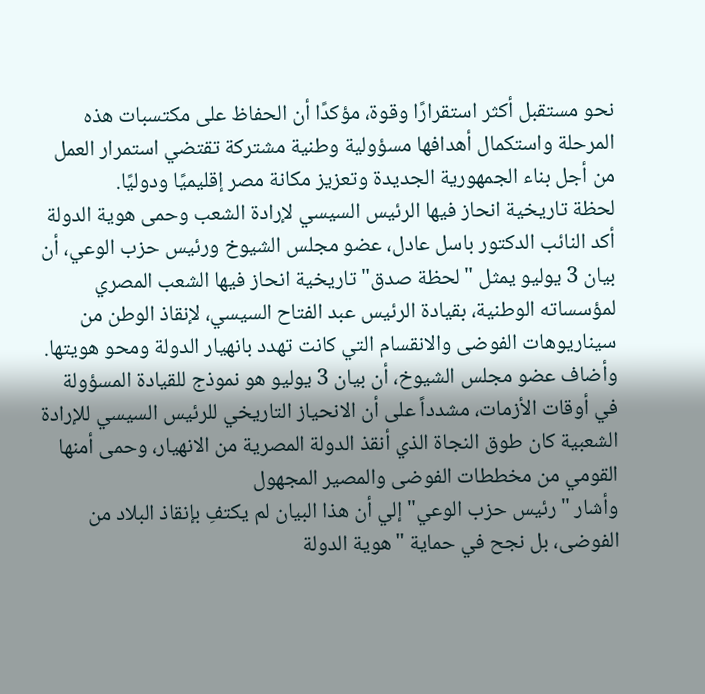نحو مستقبل أكثر استقرارًا وقوة، مؤكدًا أن الحفاظ على مكتسبات هذه المرحلة واستكمال أهدافها مسؤولية وطنية مشتركة تقتضي استمرار العمل من أجل بناء الجمهورية الجديدة وتعزيز مكانة مصر إقليميًا ودوليًا.
لحظة تاريخية انحاز فيها الرئيس السيسي لإرادة الشعب وحمى هوية الدولة
أكد النائب الدكتور باسل عادل، عضو مجلس الشيوخ ورئيس حزب الوعي، أن بيان 3 يوليو يمثل "لحظة صدق" تاريخية انحاز فيها الشعب المصري لمؤسساته الوطنية، بقيادة الرئيس عبد الفتاح السيسي، لإنقاذ الوطن من سيناريوهات الفوضى والانقسام التي كانت تهدد بانهيار الدولة ومحو هويتها.
وأضاف عضو مجلس الشيوخ، أن بيان 3 يوليو هو نموذج للقيادة المسؤولة في أوقات الأزمات، مشدداً على أن الانحياز التاريخي للرئيس السيسي للإرادة الشعبية كان طوق النجاة الذي أنقذ الدولة المصرية من الانهيار، وحمى أمنها القومي من مخططات الفوضى والمصير المجهول
وأشار "رئيس حزب الوعي" إلي أن هذا البيان لم يكتفِ بإنقاذ البلاد من الفوضى، بل نجح في حماية "هوية الدولة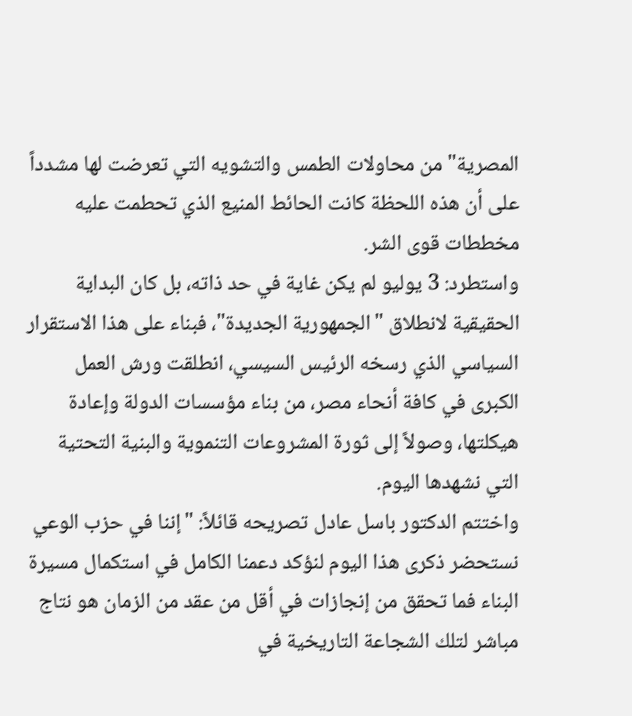المصرية" من محاولات الطمس والتشويه التي تعرضت لها مشدداً على أن هذه اللحظة كانت الحائط المنيع الذي تحطمت عليه مخططات قوى الشر.
واستطرد: 3 يوليو لم يكن غاية في حد ذاته، بل كان البداية الحقيقية لانطلاق "الجمهورية الجديدة"، فبناء على هذا الاستقرار السياسي الذي رسخه الرئيس السيسي، انطلقت ورش العمل الكبرى في كافة أنحاء مصر، من بناء مؤسسات الدولة وإعادة هيكلتها، وصولاً إلى ثورة المشروعات التنموية والبنية التحتية التي نشهدها اليوم.
واختتم الدكتور باسل عادل تصريحه قائلاً: "إننا في حزب الوعي نستحضر ذكرى هذا اليوم لنؤكد دعمنا الكامل في استكمال مسيرة البناء فما تحقق من إنجازات في أقل من عقد من الزمان هو نتاج مباشر لتلك الشجاعة التاريخية في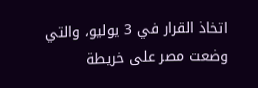اتخاذ القرار في 3 يوليو، والتي وضعت مصر على خريطة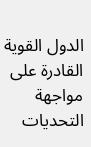الدول القوية القادرة على مواجهة التحديات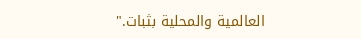العالمية والمحلية بثبات."